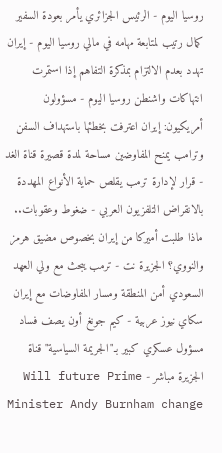روسيا اليوم - الرئيس الجزائري يأمر بعودة السفير کمال رتيب لمتابعة مهامه في مالي روسيا اليوم - إيران تهدد بعدم الالتزام بمذكرة التفاهم إذا استمرت انتهاكات واشنطن روسيا اليوم - مسؤولون أمريكيون: إيران اعترفت بخطئها باستهداف السفن وترامب يمنح المفاوضين مساحة لمدة قصيرة قناة الغد - قرار لإدارة ترمب يقلص حماية الأنواع المهددة بالانقراض التلفزيون العربي - ضغوط وعقوبات.. ماذا طلبت أميركا من إيران بخصوص مضيق هرمز والنووي؟ الجزيرة نت - ترمب يبحث مع ولي العهد السعودي أمن المنطقة ومسار المفاوضات مع إيران سكاي نيوز عربية - كيم جونغ أون يصف فساد مسؤول عسكري كبير بـ"الجريمة السياسية" قناة الجزيرة مباشر - Will future Prime Minister Andy Burnham change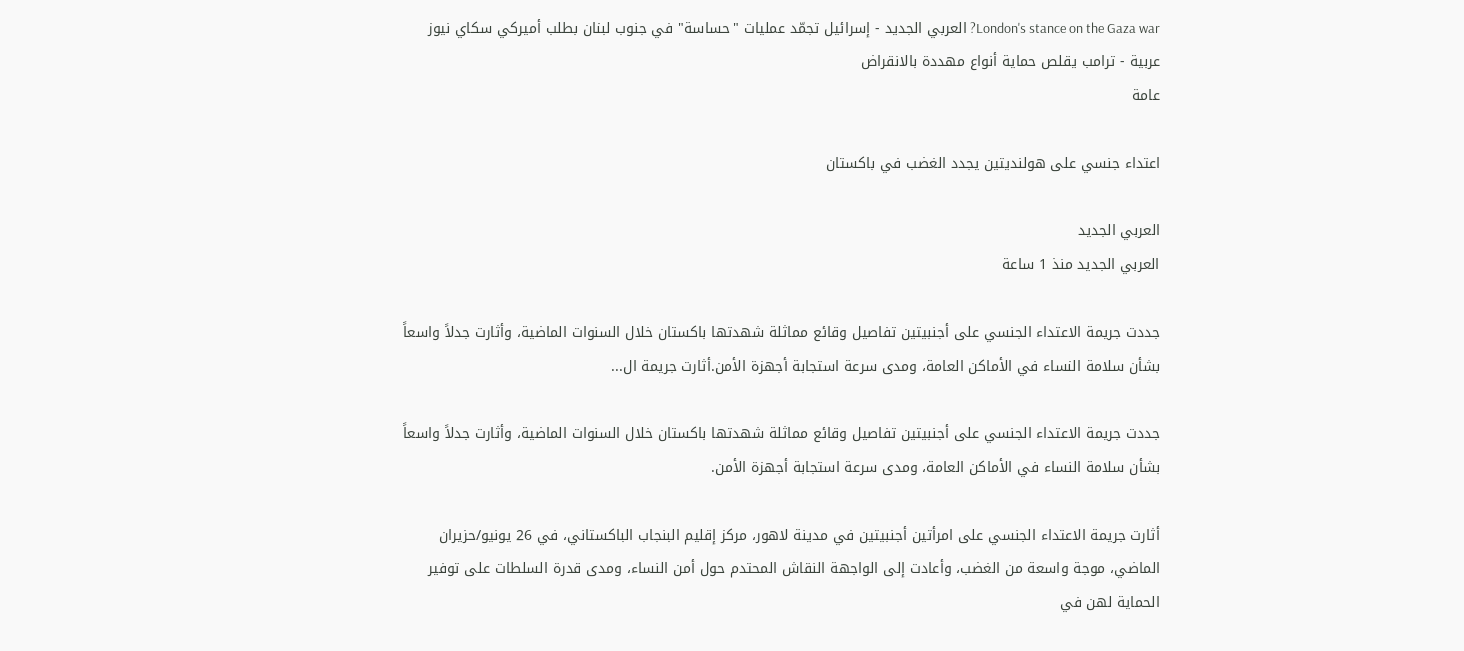London's stance on the Gaza war? العربي الجديد - إسرائيل تجمّد عمليات "حساسة" في جنوب لبنان بطلب أميركي سكاي نيوز عربية - ترامب يقلص حماية أنواع مهددة بالانقراض
عامة

اعتداء جنسي على هولنديتين يجدد الغضب في باكستان

العربي الجديد
العربي الجديد منذ 1 ساعة

جددت جريمة الاعتداء الجنسي على أجنبيتين تفاصيل وقائع مماثلة شهدتها باكستان خلال السنوات الماضية، وأثارت جدلاً واسعاً بشأن سلامة النساء في الأماكن العامة، ومدى سرعة استجابة أجهزة الأمن.أثارت جريمة ال...

جددت جريمة الاعتداء الجنسي على أجنبيتين تفاصيل وقائع مماثلة شهدتها باكستان خلال السنوات الماضية، وأثارت جدلاً واسعاً بشأن سلامة النساء في الأماكن العامة، ومدى سرعة استجابة أجهزة الأمن.

أثارت جريمة الاعتداء الجنسي على امرأتين أجنبيتين في مدينة لاهور، مركز إقليم البنجاب الباكستاني، في 26 يونيو/حزيران الماضي، موجة واسعة من الغضب، وأعادت إلى الواجهة النقاش المحتدم حول أمن النساء، ومدى قدرة السلطات على توفير الحماية لهن في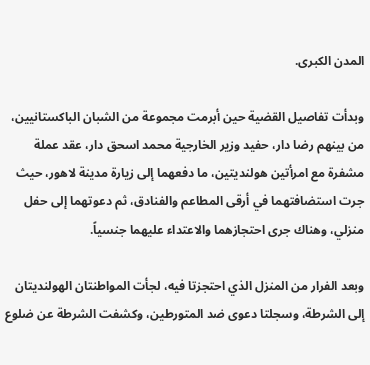المدن الكبرى.

وبدأت تفاصيل القضية حين أبرمت مجموعة من الشبان الباكستانيين، من بينهم رضا دار، حفيد وزير الخارجية محمد اسحق دار، عقد عملة مشفرة مع امرأتين هولنديتين، ما دفعهما إلى زيارة مدينة لاهور، حيث جرت استضافتهما في أرقى المطاعم والفنادق، ثم دعوتهما إلى حفل منزلي، وهناك جرى احتجازهما والاعتداء عليهما جنسياً.

وبعد الفرار من المنزل الذي احتجزتا فيه، لجأت المواطنتان الهولنديتان إلى الشرطة، وسجلتا دعوى ضد المتورطين، وكشفت الشرطة عن ضلوع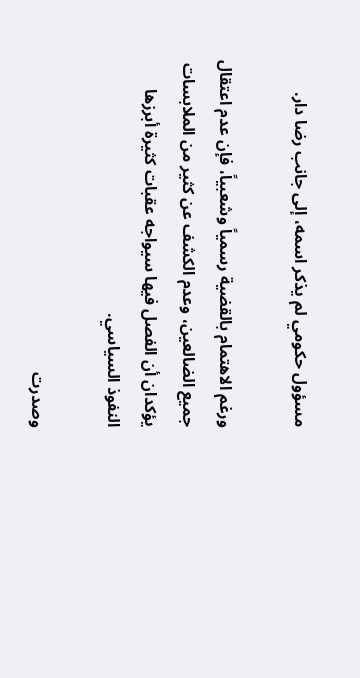مسؤول حكومي لم يذكر اسمه، إلى جانب رضا دار.

ورغم الاهتمام بالقضية رسمياً وشعبياً، فإن عدم اعتقال جميع الضالعين، وعدم الكشف عن كثير من الملابسات يؤكدان أن الفصل فيها سيواجه عقبات كثيرة أبرزها النفوذ السياسي.

وصدرت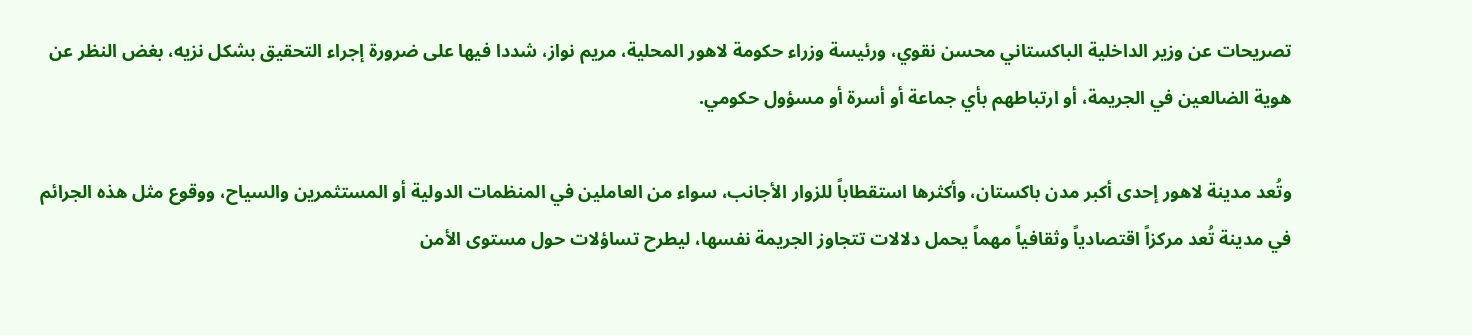تصريحات عن وزير الداخلية الباكستاني محسن نقوي، ورئيسة وزراء حكومة لاهور المحلية، مريم نواز، شددا فيها على ضرورة إجراء التحقيق بشكل نزيه، بغض النظر عن هوية الضالعين في الجريمة، أو ارتباطهم بأي جماعة أو أسرة أو مسؤول حكومي.

وتُعد مدينة لاهور إحدى أكبر مدن باكستان، وأكثرها استقطاباً للزوار الأجانب، سواء من العاملين في المنظمات الدولية أو المستثمرين والسياح، ووقوع مثل هذه الجرائم في مدينة تُعد مركزاً اقتصادياً وثقافياً مهماً يحمل دلالات تتجاوز الجريمة نفسها، ليطرح تساؤلات حول مستوى الأمن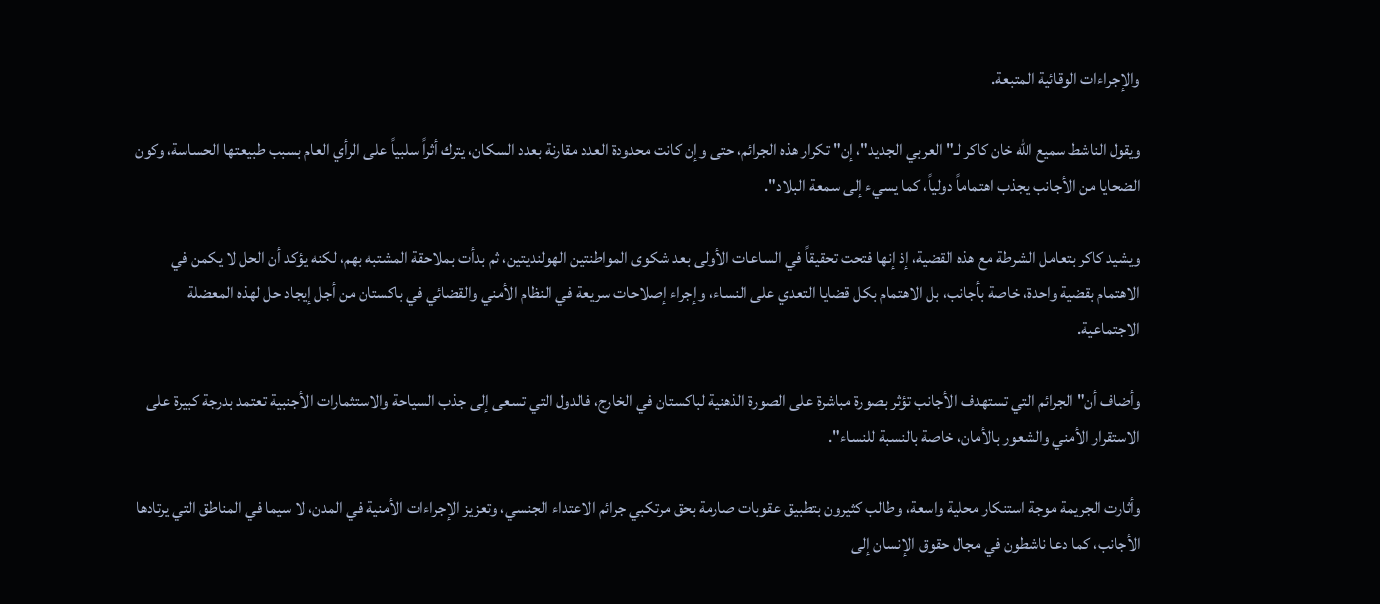والإجراءات الوقائية المتبعة.

ويقول الناشط سميع الله خان كاكر لـ" العربي الجديد"، إن" تكرار هذه الجرائم، حتى وإن كانت محدودة العدد مقارنة بعدد السكان، يترك أثراً سلبياً على الرأي العام بسبب طبيعتها الحساسة، وكون الضحايا من الأجانب يجذب اهتماماً دولياً، كما يسيء إلى سمعة البلاد".

ويشيد كاكر بتعامل الشرطة مع هذه القضية، إذ إنها فتحت تحقيقاً في الساعات الأولى بعد شكوى المواطنتين الهولنديتين، ثم بدأت بملاحقة المشتبه بهم، لكنه يؤكد أن الحل لا يكمن في الاهتمام بقضية واحدة، خاصة بأجانب، بل الاهتمام بكل قضايا التعدي على النساء، وإجراء إصلاحات سريعة في النظام الأمني والقضائي في باكستان من أجل إيجاد حل لهذه المعضلة الاجتماعية.

وأضاف أن" الجرائم التي تستهدف الأجانب تؤثر بصورة مباشرة على الصورة الذهنية لباكستان في الخارج، فالدول التي تسعى إلى جذب السياحة والاستثمارات الأجنبية تعتمد بدرجة كبيرة على الاستقرار الأمني والشعور بالأمان، خاصة بالنسبة للنساء".

وأثارت الجريمة موجة استنكار محلية واسعة، وطالب كثيرون بتطبيق عقوبات صارمة بحق مرتكبي جرائم الاعتداء الجنسي، وتعزيز الإجراءات الأمنية في المدن، لا سيما في المناطق التي يرتادها الأجانب، كما دعا ناشطون في مجال حقوق الإنسان إلى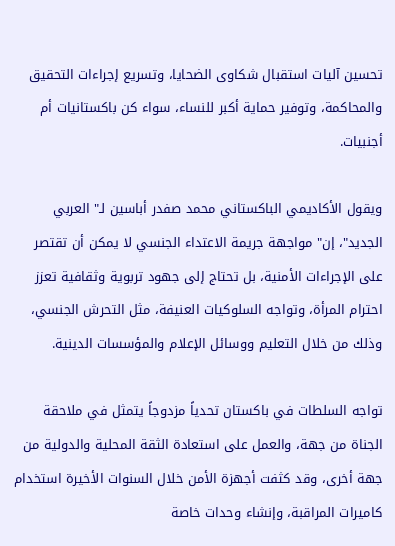تحسين آليات استقبال شكاوى الضحايا، وتسريع إجراءات التحقيق والمحاكمة، وتوفير حماية أكبر للنساء، سواء كن باكستانيات أم أجنبيات.

ويقول الأكاديمي الباكستاني محمد صفدر أباسين لـ" العربي الجديد"، إن" مواجهة جريمة الاعتداء الجنسي لا يمكن أن تقتصر على الإجراءات الأمنية، بل تحتاج إلى جهود تربوية وثقافية تعزز احترام المرأة، وتواجه السلوكيات العنيفة، مثل التحرش الجنسي، وذلك من خلال التعليم ووسائل الإعلام والمؤسسات الدينية.

تواجه السلطات في باكستان تحدياً مزدوجاً يتمثل في ملاحقة الجناة من جهة، والعمل على استعادة الثقة المحلية والدولية من جهة أخرى، وقد كثفت أجهزة الأمن خلال السنوات الأخيرة استخدام كاميرات المراقبة، وإنشاء وحدات خاصة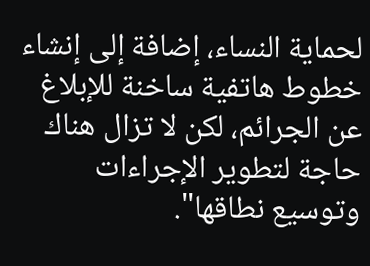لحماية النساء، إضافة إلى إنشاء خطوط هاتفية ساخنة للإبلاغ عن الجرائم، لكن لا تزال هناك حاجة لتطوير الإجراءات وتوسيع نطاقها".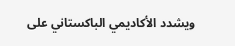ويشدد الأكاديمي الباكستاني على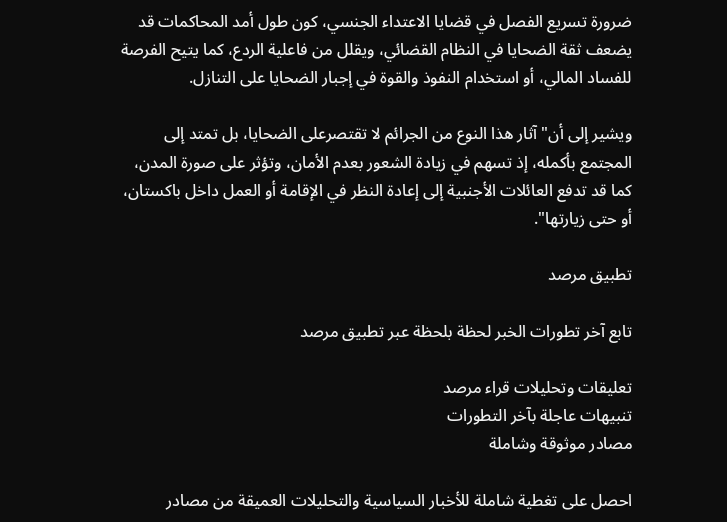ضرورة تسريع الفصل في قضايا الاعتداء الجنسي، كون طول أمد المحاكمات قد يضعف ثقة الضحايا في النظام القضائي، ويقلل من فاعلية الردع، كما يتيح الفرصة للفساد المالي، أو استخدام النفوذ والقوة في إجبار الضحايا على التنازل.

ويشير إلى أن" آثار هذا النوع من الجرائم لا تقتصرعلى الضحايا، بل تمتد إلى المجتمع بأكمله، إذ تسهم في زيادة الشعور بعدم الأمان، وتؤثر على صورة المدن، كما قد تدفع العائلات الأجنبية إلى إعادة النظر في الإقامة أو العمل داخل باكستان، أو حتى زيارتها".

تطبيق مرصد

تابع آخر تطورات الخبر لحظة بلحظة عبر تطبيق مرصد

تعليقات وتحليلات قراء مرصد
تنبيهات عاجلة بآخر التطورات
مصادر موثوقة وشاملة

احصل على تغطية شاملة للأخبار السياسية والتحليلات العميقة من مصادر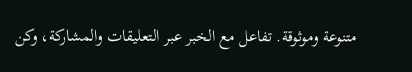متنوعة وموثوقة. تفاعل مع الخبر عبر التعليقات والمشاركة، وكن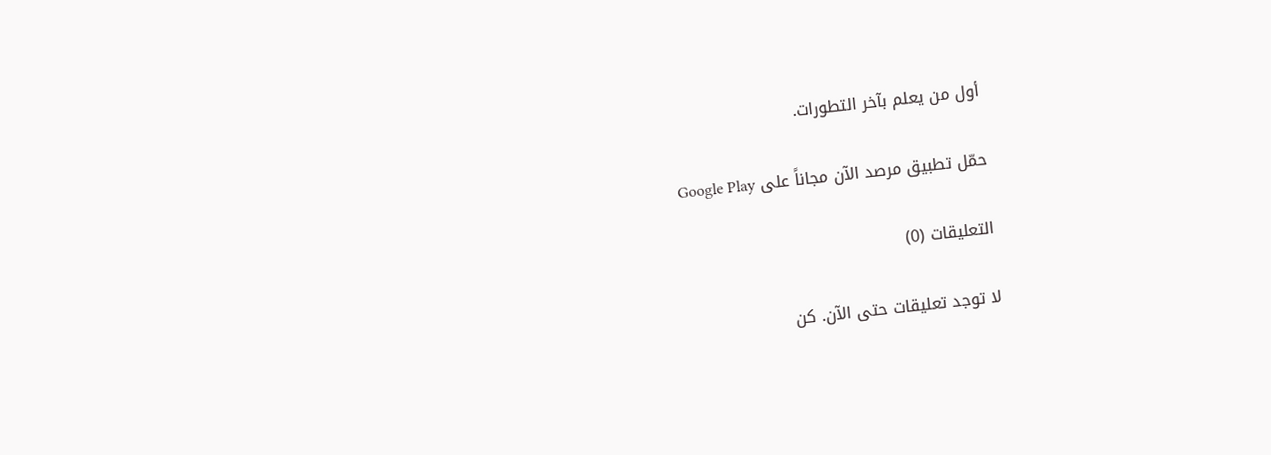أول من يعلم بآخر التطورات.

حمّل تطبيق مرصد الآن مجاناً على Google Play

التعليقات (0)

لا توجد تعليقات حتى الآن. كن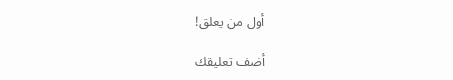أول من يعلق!

أضف تعليقك